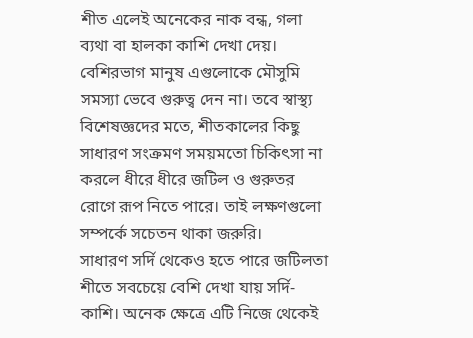শীত এলেই অনেকের নাক বন্ধ, গলা ব্যথা বা হালকা কাশি দেখা দেয়। বেশিরভাগ মানুষ এগুলোকে মৌসুমি সমস্যা ভেবে গুরুত্ব দেন না। তবে স্বাস্থ্য বিশেষজ্ঞদের মতে, শীতকালের কিছু সাধারণ সংক্রমণ সময়মতো চিকিৎসা না করলে ধীরে ধীরে জটিল ও গুরুতর রোগে রূপ নিতে পারে। তাই লক্ষণগুলো সম্পর্কে সচেতন থাকা জরুরি।
সাধারণ সর্দি থেকেও হতে পারে জটিলতা
শীতে সবচেয়ে বেশি দেখা যায় সর্দি-কাশি। অনেক ক্ষেত্রে এটি নিজে থেকেই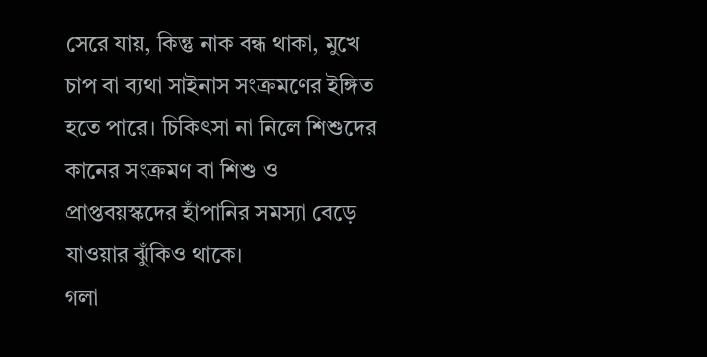সেরে যায়, কিন্তু নাক বন্ধ থাকা, মুখে চাপ বা ব্যথা সাইনাস সংক্রমণের ইঙ্গিত হতে পারে। চিকিৎসা না নিলে শিশুদের কানের সংক্রমণ বা শিশু ও প্রাপ্তবয়স্কদের হাঁপানির সমস্যা বেড়ে যাওয়ার ঝুঁকিও থাকে।
গলা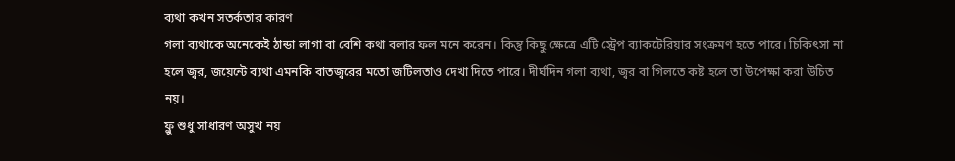ব্যথা কখন সতর্কতার কারণ
গলা ব্যথাকে অনেকেই ঠান্ডা লাগা বা বেশি কথা বলার ফল মনে করেন। কিন্তু কিছু ক্ষেত্রে এটি স্ট্রেপ ব্যাকটেরিয়ার সংক্রমণ হতে পারে। চিকিৎসা না হলে জ্বর, জয়েন্টে ব্যথা এমনকি বাতজ্বরের মতো জটিলতাও দেখা দিতে পারে। দীর্ঘদিন গলা ব্যথা, জ্বর বা গিলতে কষ্ট হলে তা উপেক্ষা করা উচিত নয়।
ফ্লু শুধু সাধারণ অসুখ নয়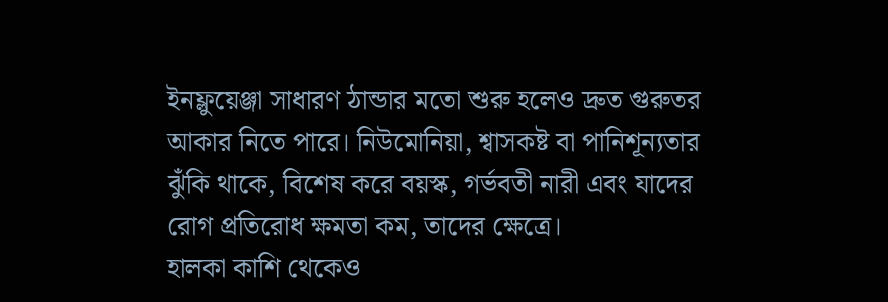ইনফ্লুয়েঞ্জা সাধারণ ঠান্ডার মতো শুরু হলেও দ্রুত গুরুতর আকার নিতে পারে। নিউমোনিয়া, শ্বাসকষ্ট বা পানিশূন্যতার ঝুঁকি থাকে, বিশেষ করে বয়স্ক, গর্ভবতী নারী এবং যাদের রোগ প্রতিরোধ ক্ষমতা কম, তাদের ক্ষেত্রে।
হালকা কাশি থেকেও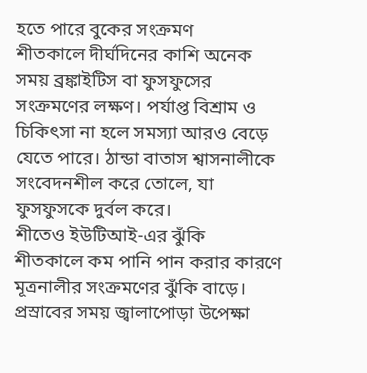হতে পারে বুকের সংক্রমণ
শীতকালে দীর্ঘদিনের কাশি অনেক সময় ব্রঙ্কাইটিস বা ফুসফুসের সংক্রমণের লক্ষণ। পর্যাপ্ত বিশ্রাম ও চিকিৎসা না হলে সমস্যা আরও বেড়ে যেতে পারে। ঠান্ডা বাতাস শ্বাসনালীকে সংবেদনশীল করে তোলে, যা ফুসফুসকে দুর্বল করে।
শীতেও ইউটিআই-এর ঝুঁকি
শীতকালে কম পানি পান করার কারণে মূত্রনালীর সংক্রমণের ঝুঁকি বাড়ে। প্রস্রাবের সময় জ্বালাপোড়া উপেক্ষা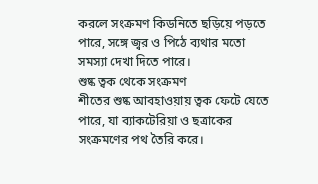করলে সংক্রমণ কিডনিতে ছড়িয়ে পড়তে পারে, সঙ্গে জ্বর ও পিঠে ব্যথার মতো সমস্যা দেখা দিতে পারে।
শুষ্ক ত্বক থেকে সংক্রমণ
শীতের শুষ্ক আবহাওয়ায় ত্বক ফেটে যেতে পারে, যা ব্যাকটেরিয়া ও ছত্রাকের সংক্রমণের পথ তৈরি করে।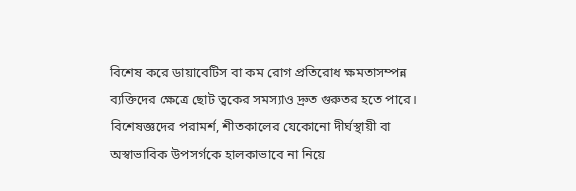বিশেষ করে ডায়াবেটিস বা কম রোগ প্রতিরোধ ক্ষমতাসম্পন্ন ব্যক্তিদের ক্ষেত্রে ছোট ত্বকের সমস্যাও দ্রুত গুরুতর হতে পারে।
বিশেষজ্ঞদের পরামর্শ, শীতকালের যেকোনো দীর্ঘস্থায়ী বা অস্বাভাবিক উপসর্গকে হালকাভাবে না নিয়ে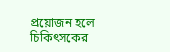প্রয়োজন হলে চিকিৎসকের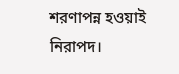শরণাপন্ন হওয়াই নিরাপদ।